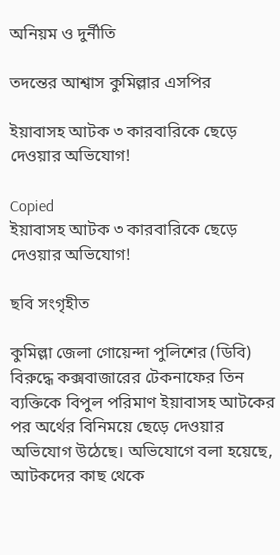অনিয়ম ও দুর্নীতি

তদন্তের আশ্বাস কুমিল্লার এসপির

ইয়াবাসহ আটক ৩ কারবারিকে ছেড়ে দেওয়ার অভিযোগ!

Copied
ইয়াবাসহ আটক ৩ কারবারিকে ছেড়ে দেওয়ার অভিযোগ!

ছবি সংগৃহীত

কুমিল্লা জেলা গোয়েন্দা পুলিশের (ডিবি) বিরুদ্ধে কক্সবাজারের টেকনাফের তিন ব্যক্তিকে বিপুল পরিমাণ ইয়াবাসহ আটকের পর অর্থের বিনিময়ে ছেড়ে দেওয়ার অভিযোগ উঠেছে। অভিযোগে বলা হয়েছে, আটকদের কাছ থেকে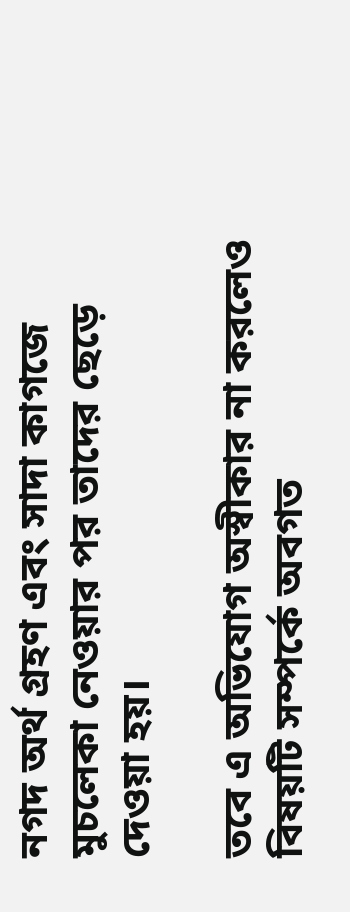নগদ অর্থ গ্রহণ এবং সাদা কাগজে মুচলেকা নেওয়ার পর তাদের ছেড়ে দেওয়া হয়।

তবে এ অভিযোগ অস্বীকার না করলেও বিষয়টি সম্পর্কে অবগত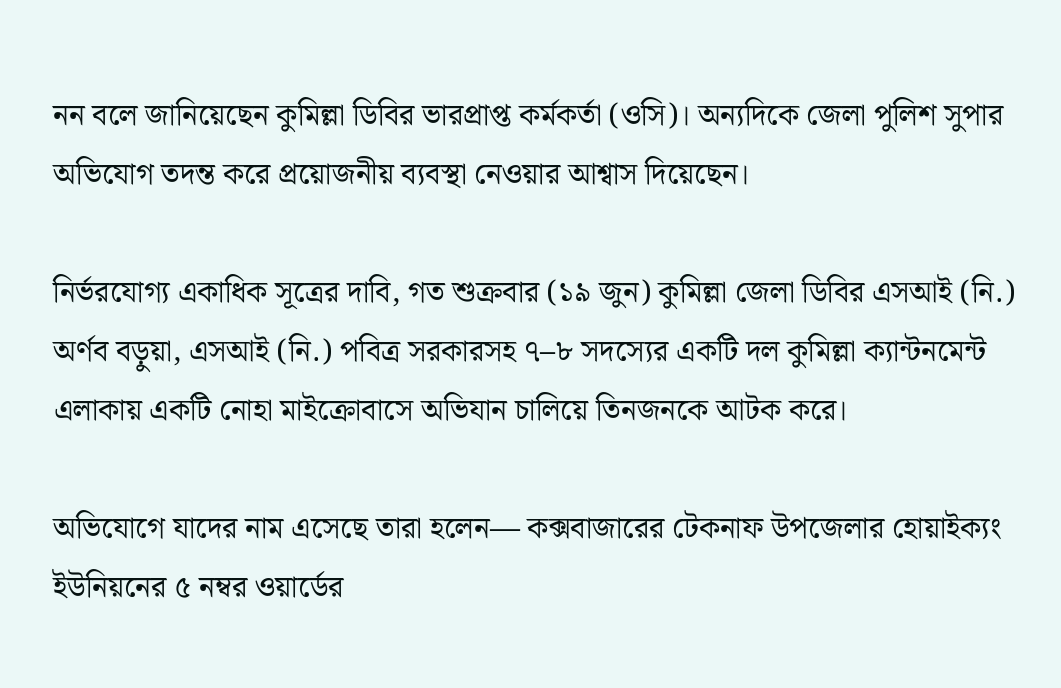নন বলে জানিয়েছেন কুমিল্লা ডিবির ভারপ্রাপ্ত কর্মকর্তা (ওসি)। অন্যদিকে জেলা পুলিশ সুপার অভিযোগ তদন্ত করে প্রয়োজনীয় ব্যবস্থা নেওয়ার আশ্বাস দিয়েছেন।

নির্ভরযোগ্য একাধিক সূত্রের দাবি, গত শুক্রবার (১৯ জুন) কুমিল্লা জেলা ডিবির এসআই (নি.) অর্ণব বড়ুয়া, এসআই (নি.) পবিত্র সরকারসহ ৭–৮ সদস্যের একটি দল কুমিল্লা ক্যান্টনমেন্ট এলাকায় একটি নোহা মাইক্রোবাসে অভিযান চালিয়ে তিনজনকে আটক করে।

অভিযোগে যাদের নাম এসেছে তারা হলেন— কক্সবাজারের টেকনাফ উপজেলার হোয়াইক্যং ইউনিয়নের ৫ নম্বর ওয়ার্ডের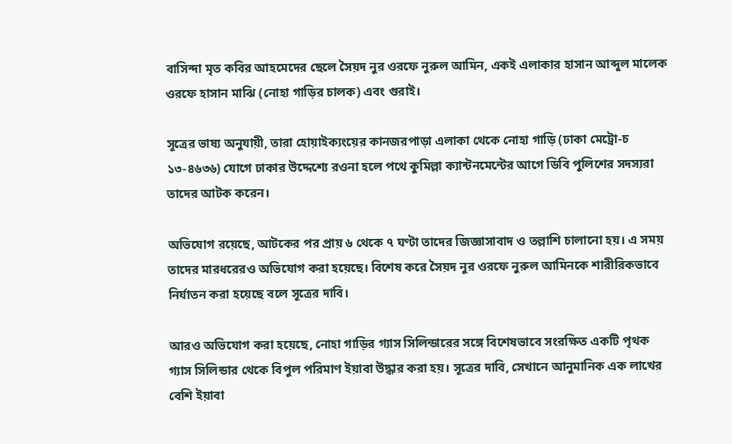বাসিন্দা মৃত কবির আহমেদের ছেলে সৈয়দ নুর ওরফে নুরুল আমিন, একই এলাকার হাসান আব্দুল মালেক ওরফে হাসান মাঝি (নোহা গাড়ির চালক) এবং গুরাই।

সূত্রের ভাষ্য অনুযায়ী, তারা হোয়াইক্যংয়ের কানজরপাড়া এলাকা থেকে নোহা গাড়ি (ঢাকা মেট্রো-চ ১৩-৪৬৩৬) যোগে ঢাকার উদ্দেশ্যে রওনা হলে পথে কুমিল্লা ক্যান্টনমেন্টের আগে ডিবি পুলিশের সদস্যরা তাদের আটক করেন।

অভিযোগ রয়েছে, আটকের পর প্রায় ৬ থেকে ৭ ঘণ্টা তাদের জিজ্ঞাসাবাদ ও তল্লাশি চালানো হয়। এ সময় তাদের মারধরেরও অভিযোগ করা হয়েছে। বিশেষ করে সৈয়দ নুর ওরফে নুরুল আমিনকে শারীরিকভাবে নির্যাতন করা হয়েছে বলে সূত্রের দাবি।

আরও অভিযোগ করা হয়েছে, নোহা গাড়ির গ্যাস সিলিন্ডারের সঙ্গে বিশেষভাবে সংরক্ষিত একটি পৃথক গ্যাস সিলিন্ডার থেকে বিপুল পরিমাণ ইয়াবা উদ্ধার করা হয়। সূত্রের দাবি, সেখানে আনুমানিক এক লাখের বেশি ইয়াবা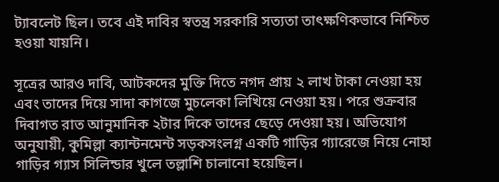ট্যাবলেট ছিল। তবে এই দাবির স্বতন্ত্র সরকারি সত্যতা তাৎক্ষণিকভাবে নিশ্চিত হওয়া যায়নি।

সূত্রের আরও দাবি, আটকদের মুক্তি দিতে নগদ প্রায় ২ লাখ টাকা নেওয়া হয় এবং তাদের দিয়ে সাদা কাগজে মুচলেকা লিখিয়ে নেওয়া হয়। পরে শুক্রবার দিবাগত রাত আনুমানিক ২টার দিকে তাদের ছেড়ে দেওয়া হয়। অভিযোগ অনুযায়ী, কুমিল্লা ক্যান্টনমেন্ট সড়কসংলগ্ন একটি গাড়ির গ্যারেজে নিয়ে নোহা গাড়ির গ্যাস সিলিন্ডার খুলে তল্লাশি চালানো হয়েছিল।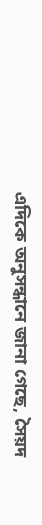এদিকে অনুসন্ধানে জানা গেছে, সৈয়দ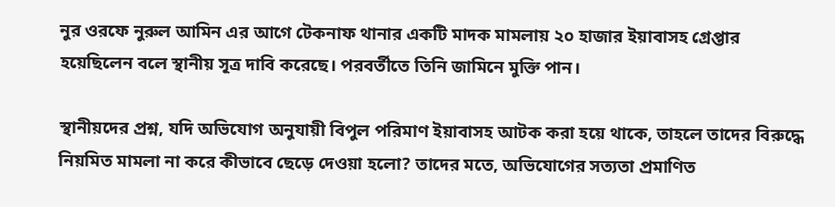নুর ওরফে নুরুল আমিন এর আগে টেকনাফ থানার একটি মাদক মামলায় ২০ হাজার ইয়াবাসহ গ্রেপ্তার হয়েছিলেন বলে স্থানীয় সূত্র দাবি করেছে। পরবর্তীতে তিনি জামিনে মুক্তি পান।

স্থানীয়দের প্রশ্ন, যদি অভিযোগ অনুযায়ী বিপুল পরিমাণ ইয়াবাসহ আটক করা হয়ে থাকে, তাহলে তাদের বিরুদ্ধে নিয়মিত মামলা না করে কীভাবে ছেড়ে দেওয়া হলো? তাদের মতে, অভিযোগের সত্যতা প্রমাণিত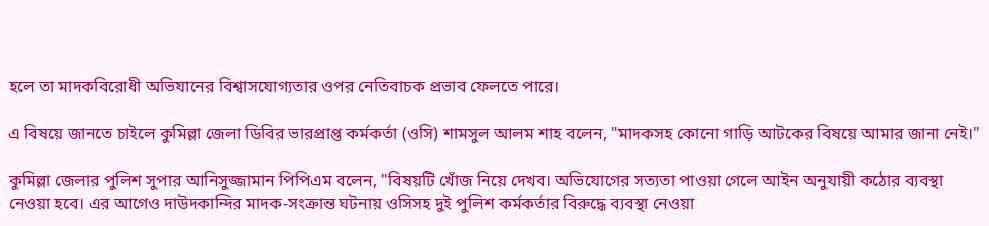হলে তা মাদকবিরোধী অভিযানের বিশ্বাসযোগ্যতার ওপর নেতিবাচক প্রভাব ফেলতে পারে।

এ বিষয়ে জানতে চাইলে কুমিল্লা জেলা ডিবির ভারপ্রাপ্ত কর্মকর্তা (ওসি) শামসুল আলম শাহ বলেন, "মাদকসহ কোনো গাড়ি আটকের বিষয়ে আমার জানা নেই।"

কুমিল্লা জেলার পুলিশ সুপার আনিসুজ্জামান পিপিএম বলেন, "বিষয়টি খোঁজ নিয়ে দেখব। অভিযোগের সত্যতা পাওয়া গেলে আইন অনুযায়ী কঠোর ব্যবস্থা নেওয়া হবে। এর আগেও দাউদকান্দির মাদক-সংক্রান্ত ঘটনায় ওসিসহ দুই পুলিশ কর্মকর্তার বিরুদ্ধে ব্যবস্থা নেওয়া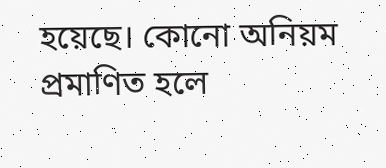হয়েছে। কোনো অনিয়ম প্রমাণিত হলে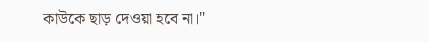কাউকে ছাড় দেওয়া হবে না।"